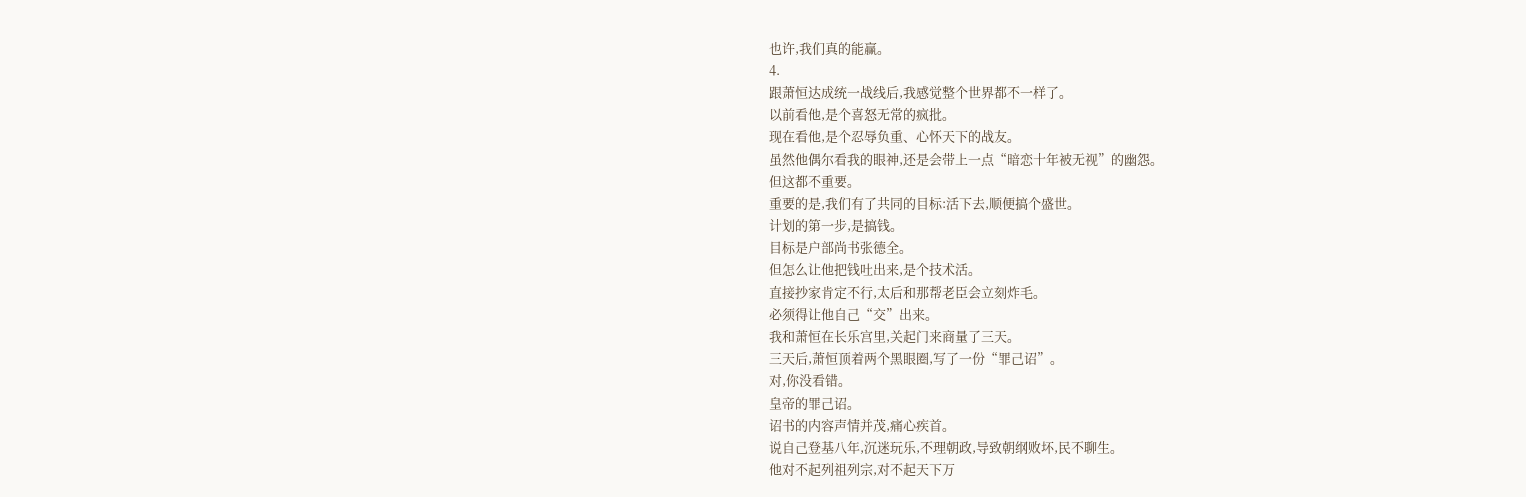也许,我们真的能赢。
4.
跟萧恒达成统一战线后,我感觉整个世界都不一样了。
以前看他,是个喜怒无常的疯批。
现在看他,是个忍辱负重、心怀天下的战友。
虽然他偶尔看我的眼神,还是会带上一点“暗恋十年被无视”的幽怨。
但这都不重要。
重要的是,我们有了共同的目标:活下去,顺便搞个盛世。
计划的第一步,是搞钱。
目标是户部尚书张德全。
但怎么让他把钱吐出来,是个技术活。
直接抄家肯定不行,太后和那帮老臣会立刻炸毛。
必须得让他自己“交”出来。
我和萧恒在长乐宫里,关起门来商量了三天。
三天后,萧恒顶着两个黑眼圈,写了一份“罪己诏”。
对,你没看错。
皇帝的罪己诏。
诏书的内容声情并茂,痛心疾首。
说自己登基八年,沉迷玩乐,不理朝政,导致朝纲败坏,民不聊生。
他对不起列祖列宗,对不起天下万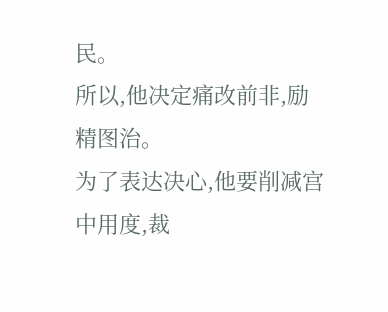民。
所以,他决定痛改前非,励精图治。
为了表达决心,他要削减宫中用度,裁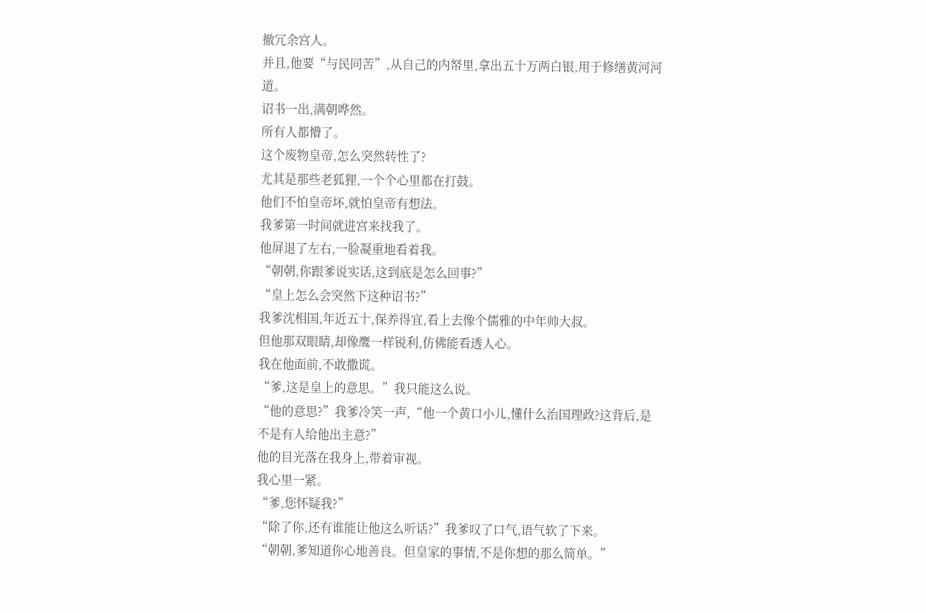撤冗余宫人。
并且,他要“与民同苦”,从自己的内帑里,拿出五十万两白银,用于修缮黄河河道。
诏书一出,满朝哗然。
所有人都懵了。
这个废物皇帝,怎么突然转性了?
尤其是那些老狐狸,一个个心里都在打鼓。
他们不怕皇帝坏,就怕皇帝有想法。
我爹第一时间就进宫来找我了。
他屏退了左右,一脸凝重地看着我。
“朝朝,你跟爹说实话,这到底是怎么回事?”
“皇上怎么会突然下这种诏书?”
我爹沈相国,年近五十,保养得宜,看上去像个儒雅的中年帅大叔。
但他那双眼睛,却像鹰一样锐利,仿佛能看透人心。
我在他面前,不敢撒谎。
“爹,这是皇上的意思。”我只能这么说。
“他的意思?”我爹冷笑一声,“他一个黄口小儿,懂什么治国理政?这背后,是不是有人给他出主意?”
他的目光落在我身上,带着审视。
我心里一紧。
“爹,您怀疑我?”
“除了你,还有谁能让他这么听话?”我爹叹了口气,语气软了下来。
“朝朝,爹知道你心地善良。但皇家的事情,不是你想的那么简单。”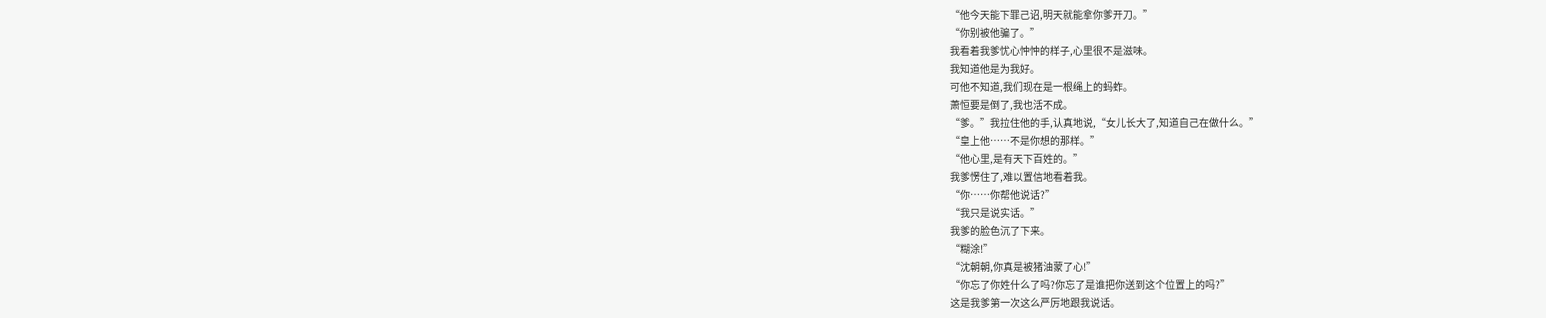“他今天能下罪己诏,明天就能拿你爹开刀。”
“你别被他骗了。”
我看着我爹忧心忡忡的样子,心里很不是滋味。
我知道他是为我好。
可他不知道,我们现在是一根绳上的蚂蚱。
萧恒要是倒了,我也活不成。
“爹。”我拉住他的手,认真地说,“女儿长大了,知道自己在做什么。”
“皇上他……不是你想的那样。”
“他心里,是有天下百姓的。”
我爹愣住了,难以置信地看着我。
“你……你帮他说话?”
“我只是说实话。”
我爹的脸色沉了下来。
“糊涂!”
“沈朝朝,你真是被猪油蒙了心!”
“你忘了你姓什么了吗?你忘了是谁把你送到这个位置上的吗?”
这是我爹第一次这么严厉地跟我说话。